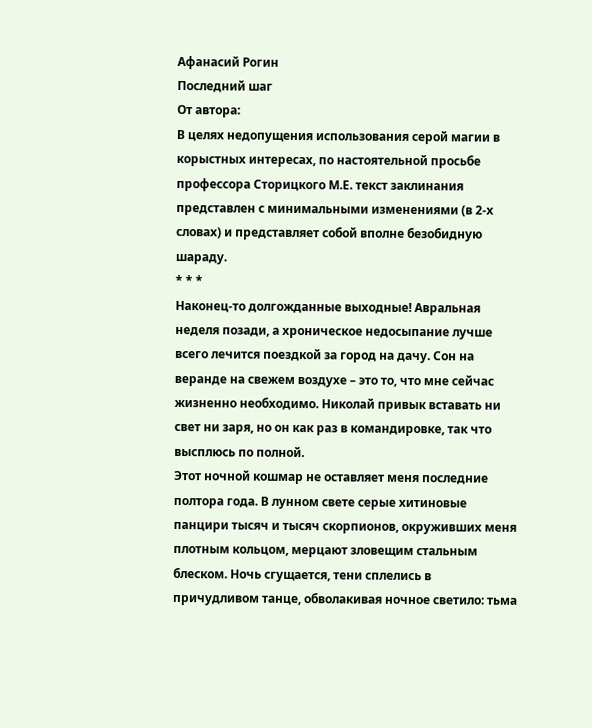Афанасий Рогин
Последний шаг
От автора:
В целях недопущения использования серой магии в корыстных интересах, по настоятельной просьбе профессора Сторицкого М.Е. текст заклинания представлен с минимальными изменениями (в 2-х словах) и представляет собой вполне безобидную шараду.
* * *
Наконец-то долгожданные выходные! Авральная неделя позади, а хроническое недосыпание лучше всего лечится поездкой за город на дачу. Сон на веранде на свежем воздухе – это то, что мне сейчас жизненно необходимо. Николай привык вставать ни свет ни заря, но он как раз в командировке, так что высплюсь по полной.
Этот ночной кошмар не оставляет меня последние полтора года. В лунном свете серые хитиновые панцири тысяч и тысяч скорпионов, окруживших меня плотным кольцом, мерцают зловещим стальным блеском. Ночь сгущается, тени сплелись в причудливом танце, обволакивая ночное светило: тьма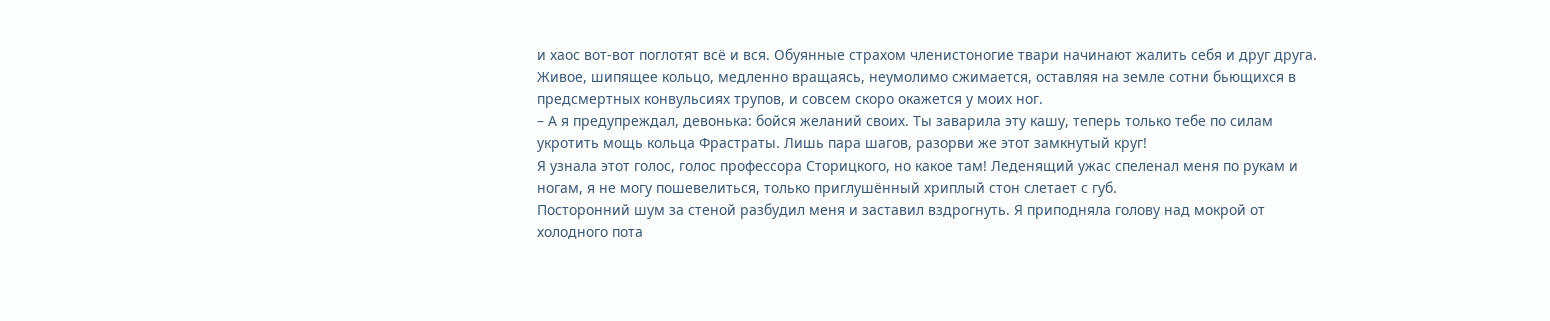и хаос вот-вот поглотят всё и вся. Обуянные страхом членистоногие твари начинают жалить себя и друг друга. Живое, шипящее кольцо, медленно вращаясь, неумолимо сжимается, оставляя на земле сотни бьющихся в предсмертных конвульсиях трупов, и совсем скоро окажется у моих ног.
– А я предупреждал, девонька: бойся желаний своих. Ты заварила эту кашу, теперь только тебе по силам укротить мощь кольца Фрастраты. Лишь пара шагов, разорви же этот замкнутый круг!
Я узнала этот голос, голос профессора Сторицкого, но какое там! Леденящий ужас спеленал меня по рукам и ногам, я не могу пошевелиться, только приглушённый хриплый стон слетает с губ.
Посторонний шум за стеной разбудил меня и заставил вздрогнуть. Я приподняла голову над мокрой от холодного пота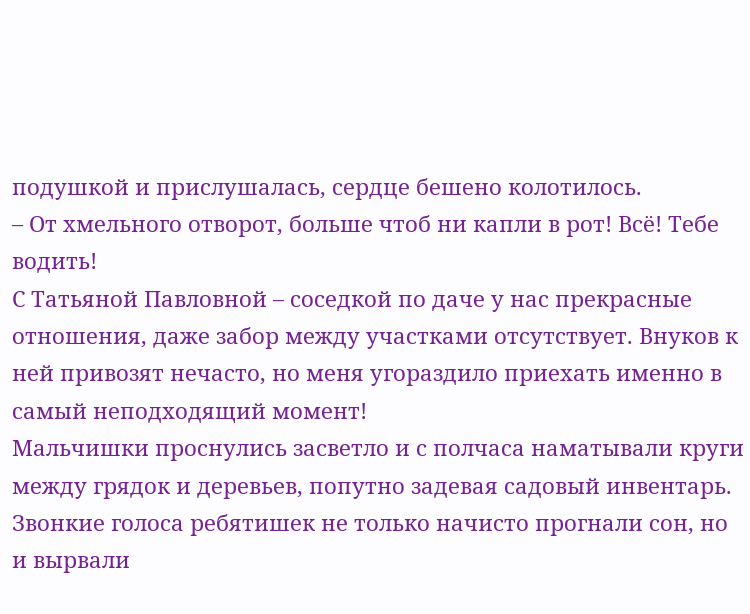подушкой и прислушалась, сердце бешено колотилось.
– От хмельного отворот, больше чтоб ни капли в рот! Всё! Тебе водить!
С Татьяной Павловной – соседкой по даче у нас прекрасные отношения, даже забор между участками отсутствует. Внуков к ней привозят нечасто, но меня угораздило приехать именно в самый неподходящий момент!
Мальчишки проснулись засветло и с полчаса наматывали круги между грядок и деревьев, попутно задевая садовый инвентарь. Звонкие голоса ребятишек не только начисто прогнали сон, но и вырвали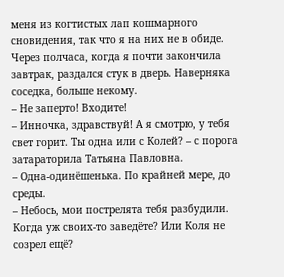меня из когтистых лап кошмарного сновидения, так что я на них не в обиде. Через полчаса, когда я почти закончила завтрак, раздался стук в дверь. Наверняка соседка, больше некому.
– Не заперто! Входите!
– Инночка, здравствуй! А я смотрю, у тебя свет горит. Ты одна или с Колей? – с порога затараторила Татьяна Павловна.
– Одна-одинёшенька. По крайней мере, до среды.
– Небось, мои пострелята тебя разбудили. Когда уж своих-то заведёте? Или Коля не созрел ещё?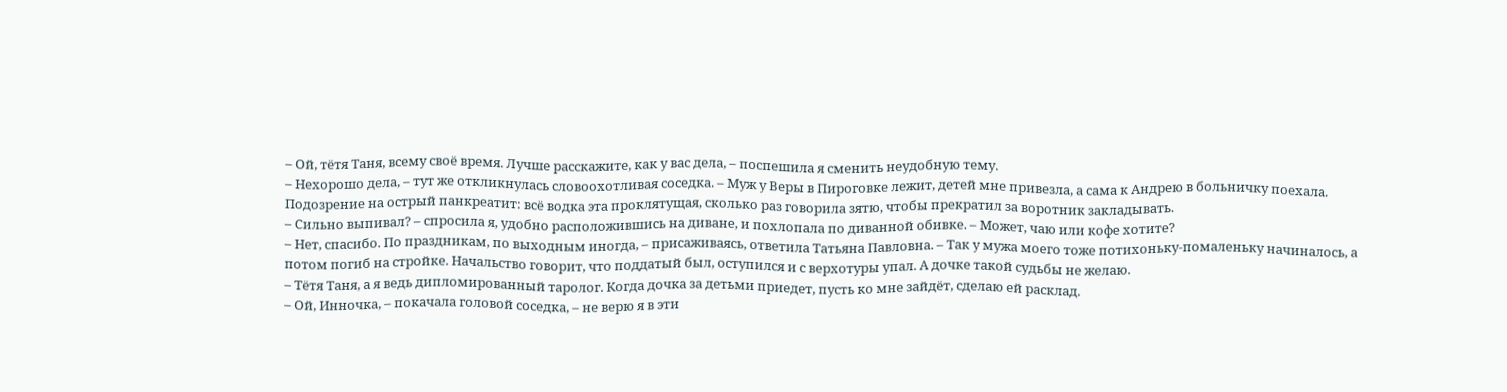– Ой, тётя Таня, всему своё время. Лучше расскажите, как у вас дела, – поспешила я сменить неудобную тему.
– Нехорошо дела, – тут же откликнулась словоохотливая соседка. – Муж у Веры в Пироговке лежит, детей мне привезла, а сама к Андрею в больничку поехала. Подозрение на острый панкреатит: всё водка эта проклятущая, сколько раз говорила зятю, чтобы прекратил за воротник закладывать.
– Сильно выпивал? – спросила я, удобно расположившись на диване, и похлопала по диванной обивке. – Может, чаю или кофе хотите?
– Нет, спасибо. По праздникам, по выходным иногда, – присаживаясь, ответила Татьяна Павловна. – Так у мужа моего тоже потихоньку-помаленьку начиналось, а потом погиб на стройке. Начальство говорит, что поддатый был, оступился и с верхотуры упал. А дочке такой судьбы не желаю.
– Тётя Таня, а я ведь дипломированный таролог. Когда дочка за детьми приедет, пусть ко мне зайдёт, сделаю ей расклад.
– Ой, Инночка, – покачала головой соседка, – не верю я в эти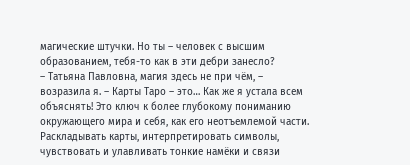магические штучки. Но ты – человек с высшим образованием, тебя-то как в эти дебри занесло?
– Татьяна Павловна, магия здесь не при чём, – возразила я. – Карты Таро – это… Как же я устала всем объяснять! Это ключ к более глубокому пониманию окружающего мира и себя, как его неотъемлемой части. Раскладывать карты, интерпретировать символы, чувствовать и улавливать тонкие намёки и связи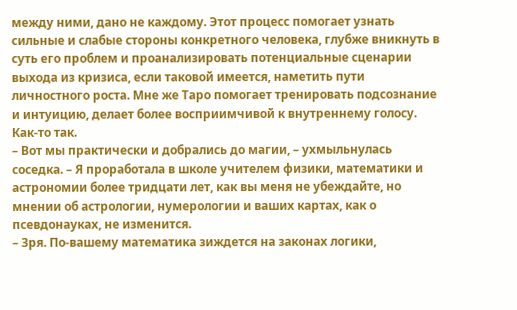между ними, дано не каждому. Этот процесс помогает узнать сильные и слабые стороны конкретного человека, глубже вникнуть в суть его проблем и проанализировать потенциальные сценарии выхода из кризиса, если таковой имеется, наметить пути личностного роста. Мне же Таро помогает тренировать подсознание и интуицию, делает более восприимчивой к внутреннему голосу. Как-то так.
– Вот мы практически и добрались до магии, – ухмыльнулась соседка. – Я проработала в школе учителем физики, математики и астрономии более тридцати лет, как вы меня не убеждайте, но мнении об астрологии, нумерологии и ваших картах, как о псевдонауках, не изменится.
– Зря. По-вашему математика зиждется на законах логики,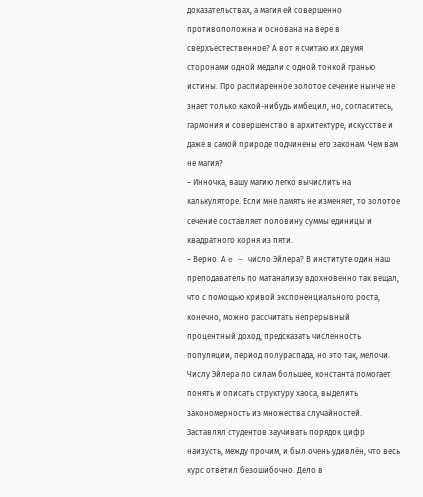доказательствах, а магия ей совершенно противоположна и основана на вере в сверхъестественное? А вот я считаю их двумя сторонами одной медали с одной тонкой гранью истины. Про распиаренное золотое сечение нынче не знает только какой-нибудь имбецил, но, согласитесь, гармония и совершенство в архитектуре, искусстве и даже в самой природе подчинены его законам. Чем вам не магия?
– Инночка, вашу магию легко вычислить на калькуляторе. Если мне память не изменяет, то золотое сечение составляет половину суммы единицы и квадратного корня из пяти.
– Верно. А e – число Эйлера? В институте один наш преподаватель по матанализу вдохновенно так вещал, что с помощью кривой экспоненциального роста, конечно, можно рассчитать непрерывный процентный доход, предсказать численность популяции, период полураспада, но это так, мелочи. Числу Эйлера по силам большее, константа помогает понять и описать структуру хаоса, выделить закономерность из множества случайностей. Заставлял студентов заучивать порядок цифр наизусть, между прочим, и был очень удивлён, что весь курс ответил безошибочно. Дело в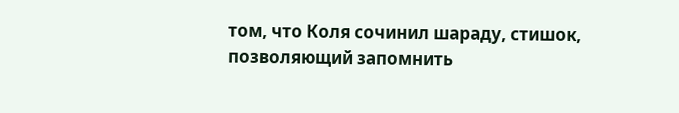том, что Коля сочинил шараду, стишок, позволяющий запомнить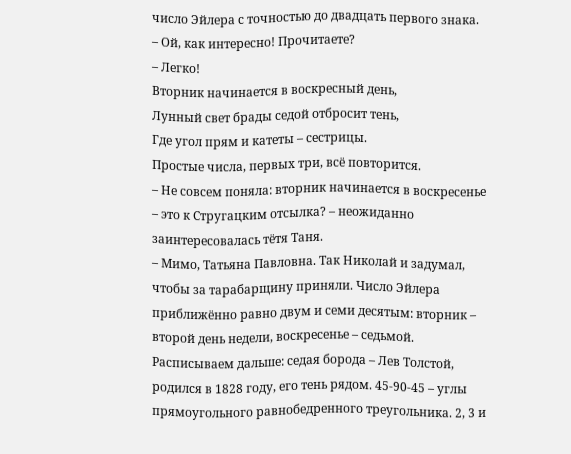число Эйлера с точностью до двадцать первого знака.
– Ой, как интересно! Прочитаете?
– Легко!
Вторник начинается в воскресный день,
Лунный свет брады седой отбросит тень,
Где угол прям и катеты – сестрицы.
Простые числа, первых три, всё повторится.
– Не совсем поняла: вторник начинается в воскресенье – это к Стругацким отсылка? – неожиданно заинтересовалась тётя Таня.
– Мимо, Татьяна Павловна. Так Николай и задумал, чтобы за тарабарщину приняли. Число Эйлера приближённо равно двум и семи десятым: вторник – второй день недели, воскресенье – седьмой. Расписываем дальше: седая борода – Лев Толстой, родился в 1828 году, его тень рядом. 45-90-45 – углы прямоугольного равнобедренного треугольника. 2, 3 и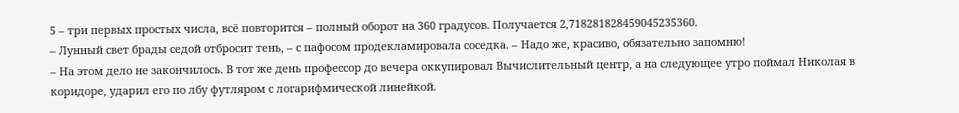5 – три первых простых числа, всё повторится – полный оборот на 360 градусов. Получается 2,718281828459045235360.
– Лунный свет брады седой отбросит тень, – с пафосом продекламировала соседка. – Надо же, красиво, обязательно запомню!
– На этом дело не закончилось. В тот же день профессор до вечера оккупировал Вычислительный центр, а на следующее утро поймал Николая в коридоре, ударил его по лбу футляром с логарифмической линейкой.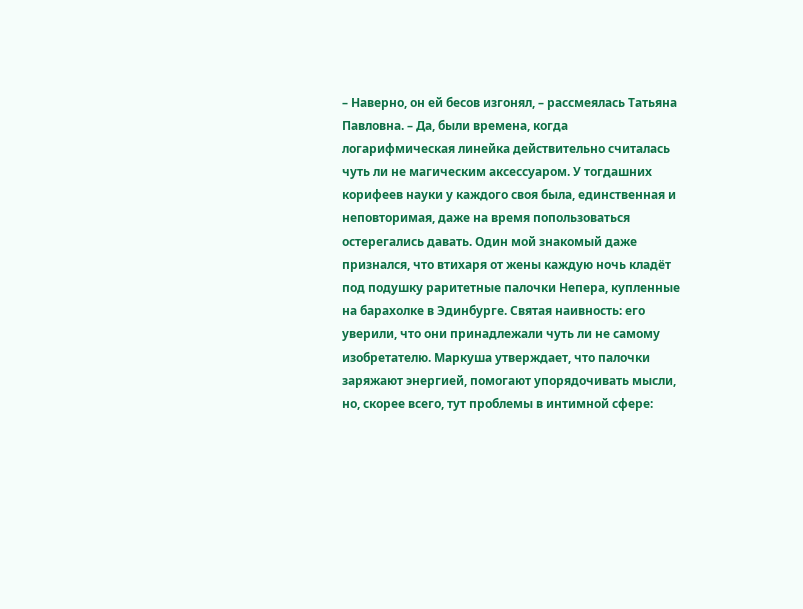– Наверно, он ей бесов изгонял, – рассмеялась Татьяна Павловна. – Да, были времена, когда логарифмическая линейка действительно считалась чуть ли не магическим аксессуаром. У тогдашних корифеев науки у каждого своя была, единственная и неповторимая, даже на время попользоваться остерегались давать. Один мой знакомый даже признался, что втихаря от жены каждую ночь кладёт под подушку раритетные палочки Непера, купленные на барахолке в Эдинбурге. Святая наивность: его уверили, что они принадлежали чуть ли не самому изобретателю. Маркуша утверждает, что палочки заряжают энергией, помогают упорядочивать мысли, но, скорее всего, тут проблемы в интимной сфере: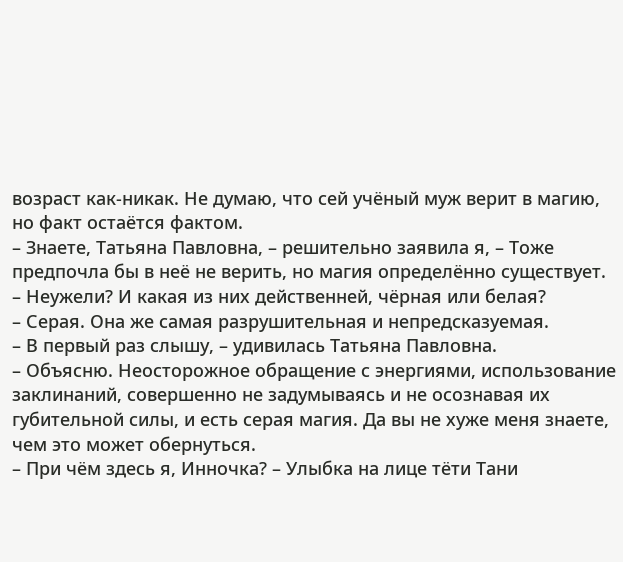возраст как-никак. Не думаю, что сей учёный муж верит в магию, но факт остаётся фактом.
– Знаете, Татьяна Павловна, – решительно заявила я, – Тоже предпочла бы в неё не верить, но магия определённо существует.
– Неужели? И какая из них действенней, чёрная или белая?
– Серая. Она же самая разрушительная и непредсказуемая.
– В первый раз слышу, – удивилась Татьяна Павловна.
– Объясню. Неосторожное обращение с энергиями, использование заклинаний, совершенно не задумываясь и не осознавая их губительной силы, и есть серая магия. Да вы не хуже меня знаете, чем это может обернуться.
– При чём здесь я, Инночка? – Улыбка на лице тёти Тани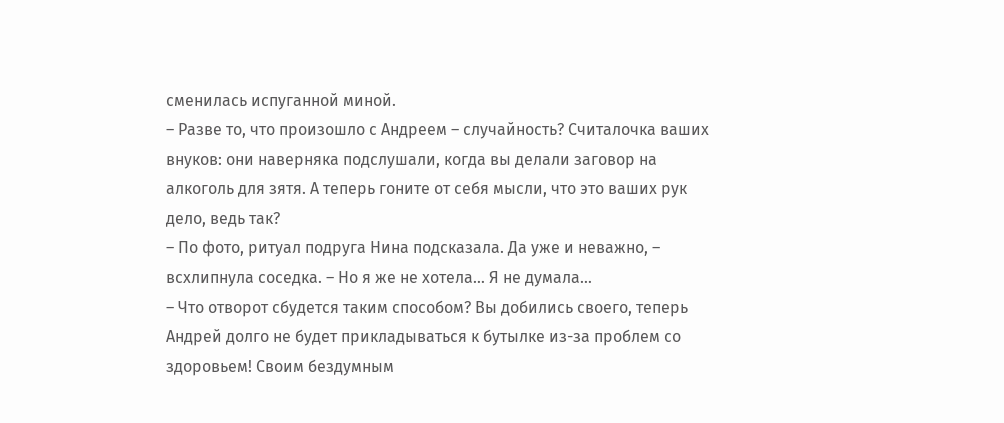сменилась испуганной миной.
– Разве то, что произошло с Андреем – случайность? Считалочка ваших внуков: они наверняка подслушали, когда вы делали заговор на алкоголь для зятя. А теперь гоните от себя мысли, что это ваших рук дело, ведь так?
– По фото, ритуал подруга Нина подсказала. Да уже и неважно, – всхлипнула соседка. – Но я же не хотела… Я не думала…
– Что отворот сбудется таким способом? Вы добились своего, теперь Андрей долго не будет прикладываться к бутылке из-за проблем со здоровьем! Своим бездумным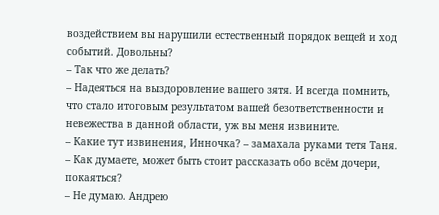воздействием вы нарушили естественный порядок вещей и ход событий. Довольны?
– Так что же делать?
– Надеяться на выздоровление вашего зятя. И всегда помнить, что стало итоговым результатом вашей безответственности и невежества в данной области, уж вы меня извините.
– Какие тут извинения, Инночка? – замахала руками тетя Таня. – Как думаете, может быть стоит рассказать обо всём дочери, покаяться?
– Не думаю. Андрею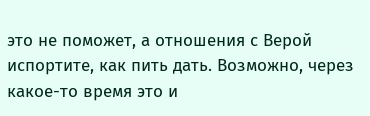это не поможет, а отношения с Верой испортите, как пить дать. Возможно, через какое-то время это и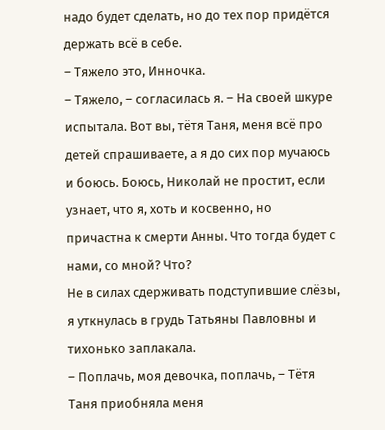надо будет сделать, но до тех пор придётся держать всё в себе.
– Тяжело это, Инночка.
– Тяжело, – согласилась я. – На своей шкуре испытала. Вот вы, тётя Таня, меня всё про детей спрашиваете, а я до сих пор мучаюсь и боюсь. Боюсь, Николай не простит, если узнает, что я, хоть и косвенно, но причастна к смерти Анны. Что тогда будет с нами, со мной? Что?
Не в силах сдерживать подступившие слёзы, я уткнулась в грудь Татьяны Павловны и тихонько заплакала.
– Поплачь, моя девочка, поплачь, – Тётя Таня приобняла меня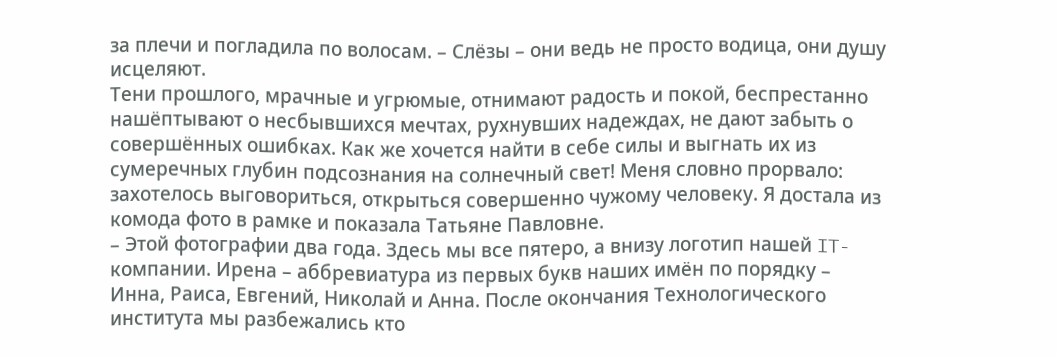за плечи и погладила по волосам. – Слёзы – они ведь не просто водица, они душу исцеляют.
Тени прошлого, мрачные и угрюмые, отнимают радость и покой, беспрестанно нашёптывают о несбывшихся мечтах, рухнувших надеждах, не дают забыть о совершённых ошибках. Как же хочется найти в себе силы и выгнать их из сумеречных глубин подсознания на солнечный свет! Меня словно прорвало: захотелось выговориться, открыться совершенно чужому человеку. Я достала из комода фото в рамке и показала Татьяне Павловне.
– Этой фотографии два года. Здесь мы все пятеро, а внизу логотип нашей IT-компании. Ирена – аббревиатура из первых букв наших имён по порядку – Инна, Раиса, Евгений, Николай и Анна. После окончания Технологического института мы разбежались кто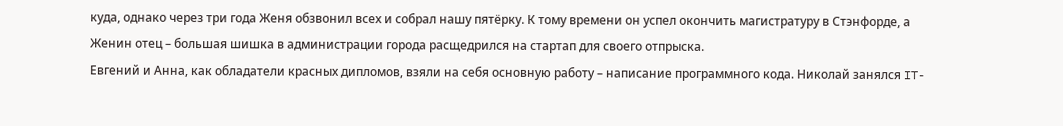куда, однако через три года Женя обзвонил всех и собрал нашу пятёрку. К тому времени он успел окончить магистратуру в Стэнфорде, а Женин отец – большая шишка в администрации города расщедрился на стартап для своего отпрыска.
Евгений и Анна, как обладатели красных дипломов, взяли на себя основную работу – написание программного кода. Николай занялся IT-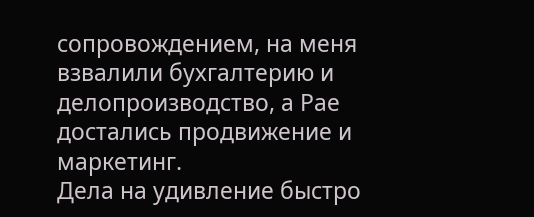сопровождением, на меня взвалили бухгалтерию и делопроизводство, а Рае достались продвижение и маркетинг.
Дела на удивление быстро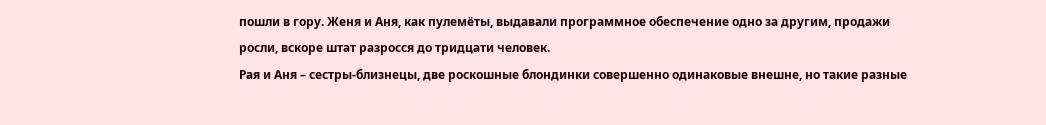пошли в гору. Женя и Аня, как пулемёты, выдавали программное обеспечение одно за другим, продажи росли, вскоре штат разросся до тридцати человек.
Рая и Аня – сестры-близнецы, две роскошные блондинки совершенно одинаковые внешне, но такие разные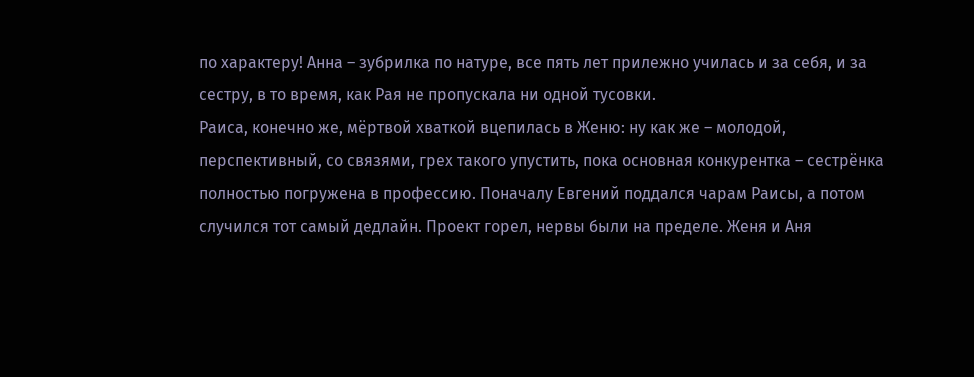по характеру! Анна – зубрилка по натуре, все пять лет прилежно училась и за себя, и за сестру, в то время, как Рая не пропускала ни одной тусовки.
Раиса, конечно же, мёртвой хваткой вцепилась в Женю: ну как же – молодой, перспективный, со связями, грех такого упустить, пока основная конкурентка – сестрёнка полностью погружена в профессию. Поначалу Евгений поддался чарам Раисы, а потом случился тот самый дедлайн. Проект горел, нервы были на пределе. Женя и Аня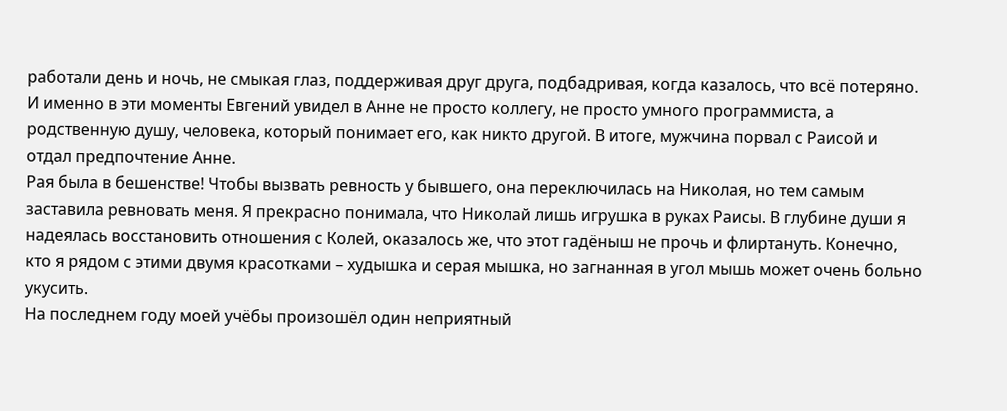работали день и ночь, не смыкая глаз, поддерживая друг друга, подбадривая, когда казалось, что всё потеряно. И именно в эти моменты Евгений увидел в Анне не просто коллегу, не просто умного программиста, а родственную душу, человека, который понимает его, как никто другой. В итоге, мужчина порвал с Раисой и отдал предпочтение Анне.
Рая была в бешенстве! Чтобы вызвать ревность у бывшего, она переключилась на Николая, но тем самым заставила ревновать меня. Я прекрасно понимала, что Николай лишь игрушка в руках Раисы. В глубине души я надеялась восстановить отношения с Колей, оказалось же, что этот гадёныш не прочь и флиртануть. Конечно, кто я рядом с этими двумя красотками – худышка и серая мышка, но загнанная в угол мышь может очень больно укусить.
На последнем году моей учёбы произошёл один неприятный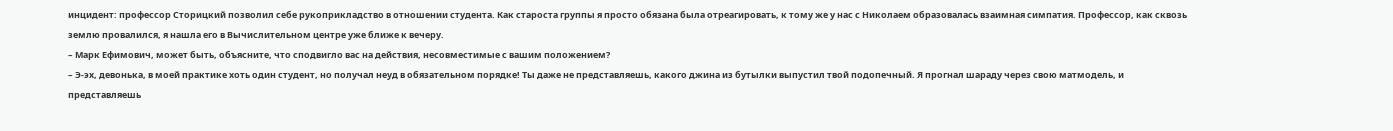инцидент: профессор Сторицкий позволил себе рукоприкладство в отношении студента. Как староста группы я просто обязана была отреагировать, к тому же у нас с Николаем образовалась взаимная симпатия. Профессор, как сквозь землю провалился, я нашла его в Вычислительном центре уже ближе к вечеру.
– Марк Ефимович, может быть, объясните, что сподвигло вас на действия, несовместимые с вашим положением?
– Э-эх, девонька, в моей практике хоть один студент, но получал неуд в обязательном порядке! Ты даже не представляешь, какого джина из бутылки выпустил твой подопечный. Я прогнал шараду через свою матмодель, и представляешь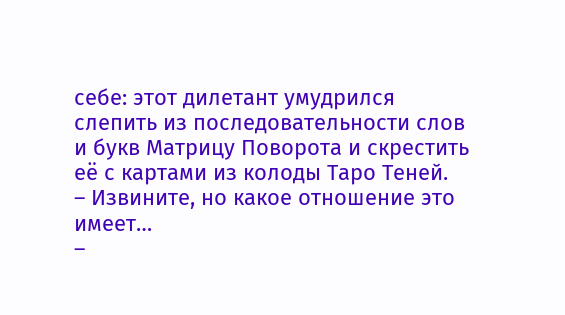себе: этот дилетант умудрился слепить из последовательности слов и букв Матрицу Поворота и скрестить её с картами из колоды Таро Теней.
– Извините, но какое отношение это имеет…
–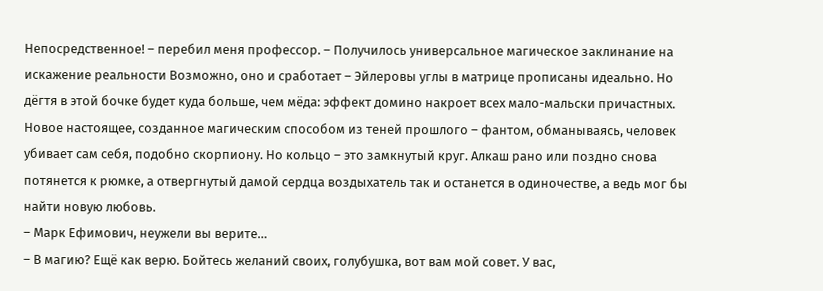Непосредственное! – перебил меня профессор. – Получилось универсальное магическое заклинание на искажение реальности Возможно, оно и сработает – Эйлеровы углы в матрице прописаны идеально. Но дёгтя в этой бочке будет куда больше, чем мёда: эффект домино накроет всех мало-мальски причастных. Новое настоящее, созданное магическим способом из теней прошлого – фантом, обманываясь, человек убивает сам себя, подобно скорпиону. Но кольцо – это замкнутый круг. Алкаш рано или поздно снова потянется к рюмке, а отвергнутый дамой сердца воздыхатель так и останется в одиночестве, а ведь мог бы найти новую любовь.
– Марк Ефимович, неужели вы верите…
– В магию? Ещё как верю. Бойтесь желаний своих, голубушка, вот вам мой совет. У вас,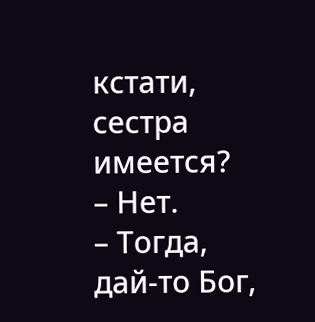кстати, сестра имеется?
– Нет.
– Тогда, дай-то Бог,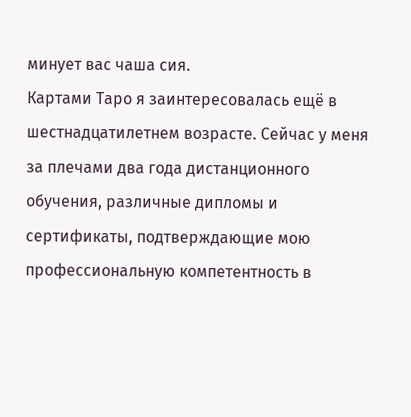минует вас чаша сия.
Картами Таро я заинтересовалась ещё в шестнадцатилетнем возрасте. Сейчас у меня за плечами два года дистанционного обучения, различные дипломы и сертификаты, подтверждающие мою профессиональную компетентность в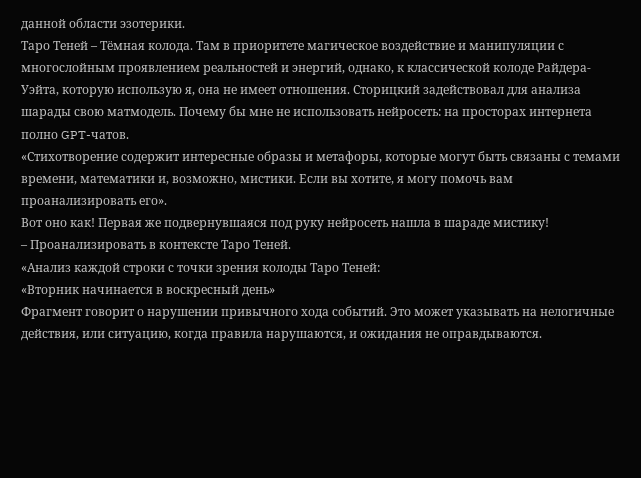данной области эзотерики.
Таро Теней – Тёмная колода. Там в приоритете магическое воздействие и манипуляции с многослойным проявлением реальностей и энергий, однако, к классической колоде Райдера-Уэйта, которую использую я, она не имеет отношения. Сторицкий задействовал для анализа шарады свою матмодель. Почему бы мне не использовать нейросеть: на просторах интернета полно GPT-чатов.
«Стихотворение содержит интересные образы и метафоры, которые могут быть связаны с темами времени, математики и, возможно, мистики. Если вы хотите, я могу помочь вам проанализировать его».
Вот оно как! Первая же подвернувшаяся под руку нейросеть нашла в шараде мистику!
– Проанализировать в контексте Таро Теней.
«Анализ каждой строки с точки зрения колоды Таро Теней:
«Вторник начинается в воскресный день»
Фрагмент говорит о нарушении привычного хода событий. Это может указывать на нелогичные действия, или ситуацию, когда правила нарушаются, и ожидания не оправдываются.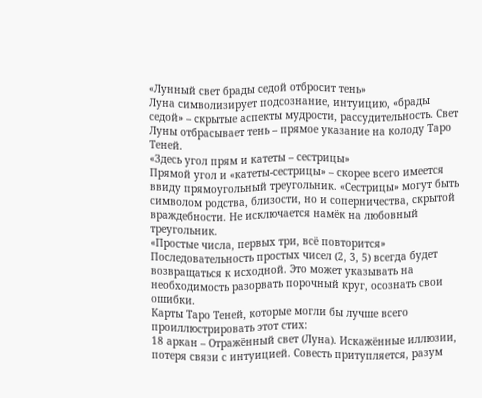«Лунный свет брады седой отбросит тень»
Луна символизирует подсознание, интуицию, «брады седой» – скрытые аспекты мудрости, рассудительность. Свет Луны отбрасывает тень – прямое указание на колоду Таро Теней.
«Здесь угол прям и катеты – сестрицы»
Прямой угол и «катеты-сестрицы» – скорее всего имеется ввиду прямоугольный треугольник. «Сестрицы» могут быть символом родства, близости, но и соперничества, скрытой враждебности. Не исключается намёк на любовный треугольник.
«Простые числа, первых три, всё повторится»
Последовательность простых чисел (2, 3, 5) всегда будет возвращаться к исходной. Это может указывать на необходимость разорвать порочный круг, осознать свои ошибки.
Карты Таро Теней, которые могли бы лучше всего проиллюстрировать этот стих:
18 аркан – Отражённый свет (Луна). Искажённые иллюзии, потеря связи с интуицией. Совесть притупляется, разум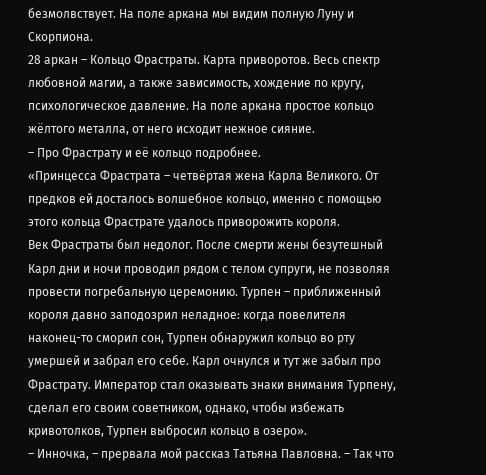безмолвствует. На поле аркана мы видим полную Луну и Скорпиона.
28 аркан – Кольцо Фрастраты. Карта приворотов. Весь спектр любовной магии, а также зависимость, хождение по кругу, психологическое давление. На поле аркана простое кольцо жёлтого металла, от него исходит нежное сияние.
– Про Фрастрату и её кольцо подробнее.
«Принцесса Фрастрата – четвёртая жена Карла Великого. От предков ей досталось волшебное кольцо, именно с помощью этого кольца Фрастрате удалось приворожить короля.
Век Фрастраты был недолог. После смерти жены безутешный Карл дни и ночи проводил рядом с телом супруги, не позволяя провести погребальную церемонию. Турпен – приближенный короля давно заподозрил неладное: когда повелителя наконец-то сморил сон, Турпен обнаружил кольцо во рту умершей и забрал его себе. Карл очнулся и тут же забыл про Фрастрату. Император стал оказывать знаки внимания Турпену, сделал его своим советником, однако, чтобы избежать кривотолков, Турпен выбросил кольцо в озеро».
– Инночка, – прервала мой рассказ Татьяна Павловна. – Так что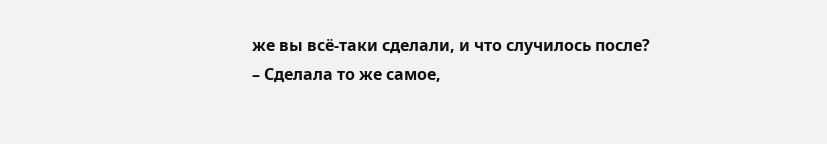же вы всё-таки сделали, и что случилось после?
– Сделала то же самое,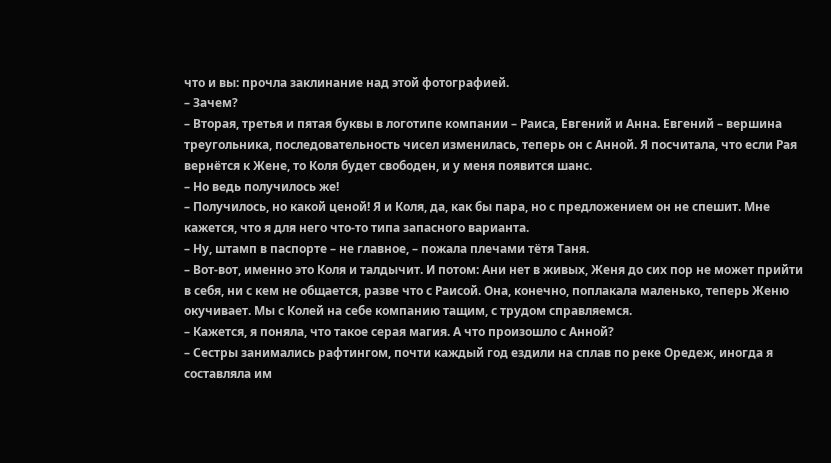что и вы: прочла заклинание над этой фотографией.
– Зачем?
– Вторая, третья и пятая буквы в логотипе компании – Раиса, Евгений и Анна. Евгений – вершина треугольника, последовательность чисел изменилась, теперь он с Анной. Я посчитала, что если Рая вернётся к Жене, то Коля будет свободен, и у меня появится шанс.
– Но ведь получилось же!
– Получилось, но какой ценой! Я и Коля, да, как бы пара, но с предложением он не спешит. Мне кажется, что я для него что-то типа запасного варианта.
– Ну, штамп в паспорте – не главное, – пожала плечами тётя Таня.
– Вот-вот, именно это Коля и талдычит. И потом: Ани нет в живых, Женя до сих пор не может прийти в себя, ни с кем не общается, разве что с Раисой. Она, конечно, поплакала маленько, теперь Женю окучивает. Мы с Колей на себе компанию тащим, с трудом справляемся.
– Кажется, я поняла, что такое серая магия. А что произошло с Анной?
– Сестры занимались рафтингом, почти каждый год ездили на сплав по реке Оредеж, иногда я составляла им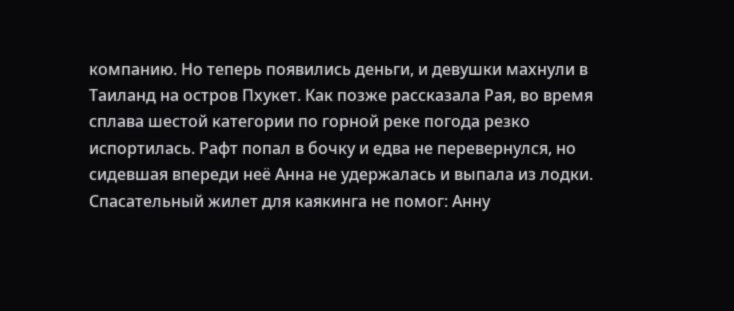компанию. Но теперь появились деньги, и девушки махнули в Таиланд на остров Пхукет. Как позже рассказала Рая, во время сплава шестой категории по горной реке погода резко испортилась. Рафт попал в бочку и едва не перевернулся, но сидевшая впереди неё Анна не удержалась и выпала из лодки. Спасательный жилет для каякинга не помог: Анну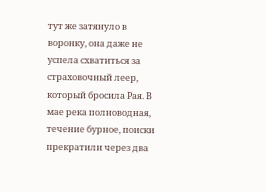тут же затянуло в воронку, она даже не успела схватиться за страховочный леер, который бросила Рая. В мае река полноводная, течение бурное, поиски прекратили через два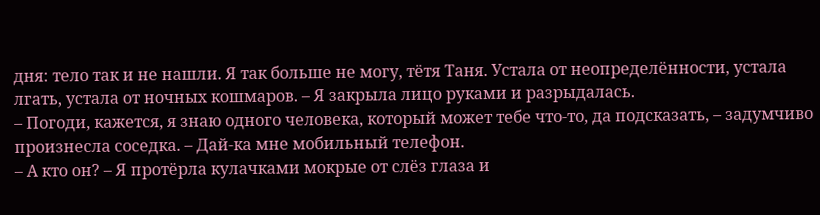дня: тело так и не нашли. Я так больше не могу, тётя Таня. Устала от неопределённости, устала лгать, устала от ночных кошмаров. – Я закрыла лицо руками и разрыдалась.
– Погоди, кажется, я знаю одного человека, который может тебе что-то, да подсказать, – задумчиво произнесла соседка. – Дай-ка мне мобильный телефон.
– А кто он? – Я протёрла кулачками мокрые от слёз глаза и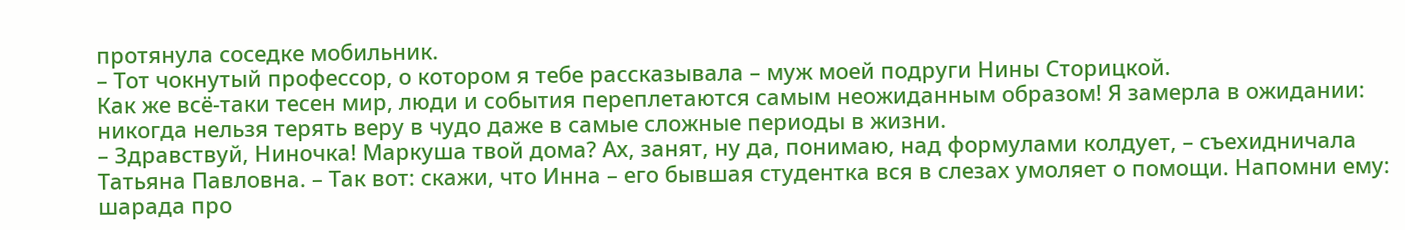протянула соседке мобильник.
– Тот чокнутый профессор, о котором я тебе рассказывала – муж моей подруги Нины Сторицкой.
Как же всё-таки тесен мир, люди и события переплетаются самым неожиданным образом! Я замерла в ожидании: никогда нельзя терять веру в чудо даже в самые сложные периоды в жизни.
– Здравствуй, Ниночка! Маркуша твой дома? Ах, занят, ну да, понимаю, над формулами колдует, – съехидничала Татьяна Павловна. – Так вот: скажи, что Инна – его бывшая студентка вся в слезах умоляет о помощи. Напомни ему: шарада про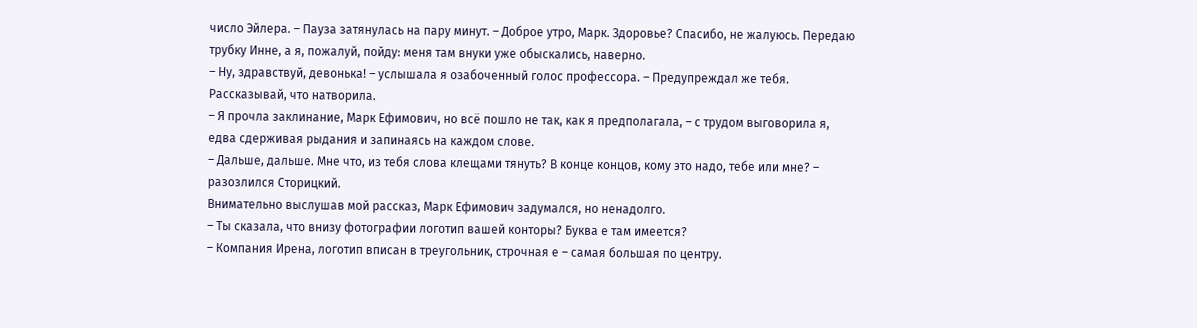число Эйлера. – Пауза затянулась на пару минут. – Доброе утро, Марк. Здоровье? Спасибо, не жалуюсь. Передаю трубку Инне, а я, пожалуй, пойду: меня там внуки уже обыскались, наверно.
– Ну, здравствуй, девонька! – услышала я озабоченный голос профессора. – Предупреждал же тебя. Рассказывай, что натворила.
– Я прочла заклинание, Марк Ефимович, но всё пошло не так, как я предполагала, – с трудом выговорила я, едва сдерживая рыдания и запинаясь на каждом слове.
– Дальше, дальше. Мне что, из тебя слова клещами тянуть? В конце концов, кому это надо, тебе или мне? – разозлился Сторицкий.
Внимательно выслушав мой рассказ, Марк Ефимович задумался, но ненадолго.
– Ты сказала, что внизу фотографии логотип вашей конторы? Буква е там имеется?
– Компания Ирена, логотип вписан в треугольник, строчная е – самая большая по центру.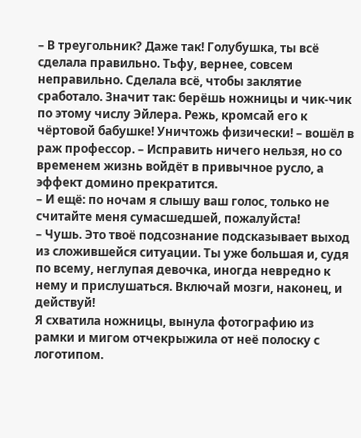– В треугольник? Даже так! Голубушка, ты всё сделала правильно. Тьфу, вернее, совсем неправильно. Сделала всё, чтобы заклятие сработало. Значит так: берёшь ножницы и чик-чик по этому числу Эйлера. Режь, кромсай его к чёртовой бабушке! Уничтожь физически! – вошёл в раж профессор. – Исправить ничего нельзя, но со временем жизнь войдёт в привычное русло, а эффект домино прекратится.
– И ещё: по ночам я слышу ваш голос, только не считайте меня сумасшедшей, пожалуйста!
– Чушь. Это твоё подсознание подсказывает выход из сложившейся ситуации. Ты уже большая и, судя по всему, неглупая девочка, иногда невредно к нему и прислушаться. Включай мозги, наконец, и действуй!
Я схватила ножницы, вынула фотографию из рамки и мигом отчекрыжила от неё полоску с логотипом.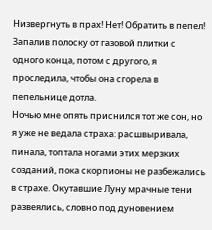Низвергнуть в прах! Нет! Обратить в пепел! Запалив полоску от газовой плитки с одного конца, потом с другого, я проследила, чтобы она сгорела в пепельнице дотла.
Ночью мне опять приснился тот же сон, но я уже не ведала страха: расшвыривала, пинала, топтала ногами этих мерзких созданий, пока скорпионы не разбежались в страхе. Окутавшие Луну мрачные тени развеялись, словно под дуновением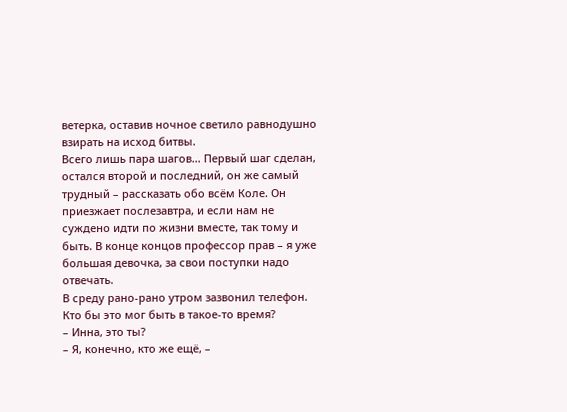ветерка, оставив ночное светило равнодушно взирать на исход битвы.
Всего лишь пара шагов… Первый шаг сделан, остался второй и последний, он же самый трудный – рассказать обо всём Коле. Он приезжает послезавтра, и если нам не суждено идти по жизни вместе, так тому и быть. В конце концов профессор прав – я уже большая девочка, за свои поступки надо отвечать.
В среду рано-рано утром зазвонил телефон. Кто бы это мог быть в такое-то время?
– Инна, это ты?
– Я, конечно, кто же ещё, –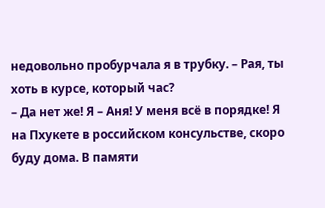недовольно пробурчала я в трубку. – Рая, ты хоть в курсе, который час?
– Да нет же! Я – Аня! У меня всё в порядке! Я на Пхукете в российском консульстве, скоро буду дома. В памяти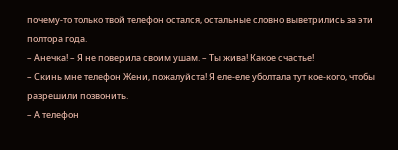почему-то только твой телефон остался, остальные словно выветрились за эти полтора года.
– Анечка! – Я не поверила своим ушам. – Ты жива! Какое счастье!
– Скинь мне телефон Жени, пожалуйста! Я еле-еле уболтала тут кое-кого, чтобы разрешили позвонить.
– А телефон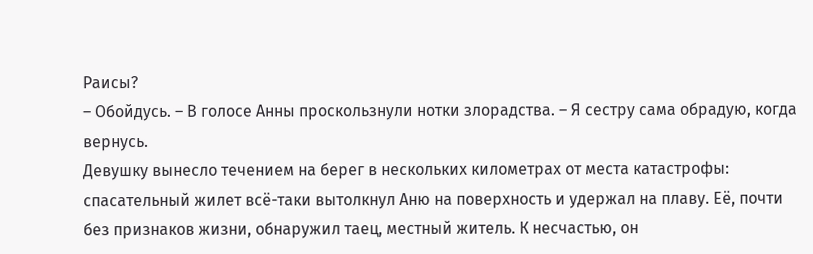Раисы?
– Обойдусь. – В голосе Анны проскользнули нотки злорадства. – Я сестру сама обрадую, когда вернусь.
Девушку вынесло течением на берег в нескольких километрах от места катастрофы: спасательный жилет всё-таки вытолкнул Аню на поверхность и удержал на плаву. Её, почти без признаков жизни, обнаружил таец, местный житель. К несчастью, он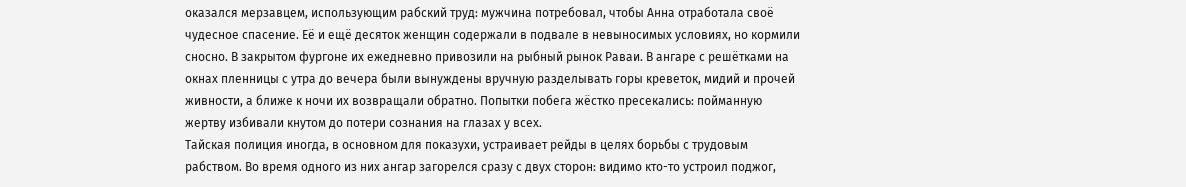оказался мерзавцем, использующим рабский труд: мужчина потребовал, чтобы Анна отработала своё чудесное спасение. Её и ещё десяток женщин содержали в подвале в невыносимых условиях, но кормили сносно. В закрытом фургоне их ежедневно привозили на рыбный рынок Раваи. В ангаре с решётками на окнах пленницы с утра до вечера были вынуждены вручную разделывать горы креветок, мидий и прочей живности, а ближе к ночи их возвращали обратно. Попытки побега жёстко пресекались: пойманную жертву избивали кнутом до потери сознания на глазах у всех.
Тайская полиция иногда, в основном для показухи, устраивает рейды в целях борьбы с трудовым рабством. Во время одного из них ангар загорелся сразу с двух сторон: видимо кто-то устроил поджог,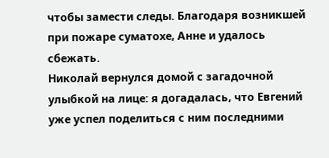чтобы замести следы. Благодаря возникшей при пожаре суматохе, Анне и удалось сбежать.
Николай вернулся домой с загадочной улыбкой на лице: я догадалась, что Евгений уже успел поделиться с ним последними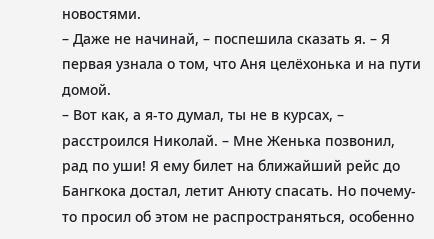новостями.
– Даже не начинай, – поспешила сказать я. – Я первая узнала о том, что Аня целёхонька и на пути домой.
– Вот как, а я-то думал, ты не в курсах, – расстроился Николай. – Мне Женька позвонил, рад по уши! Я ему билет на ближайший рейс до Бангкока достал, летит Анюту спасать. Но почему-то просил об этом не распространяться, особенно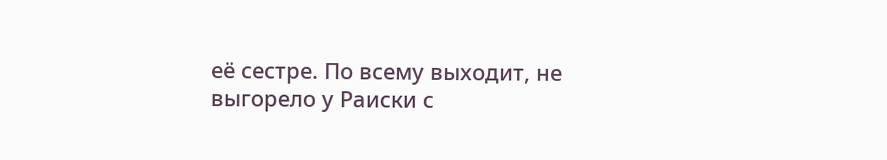её сестре. По всему выходит, не выгорело у Раиски с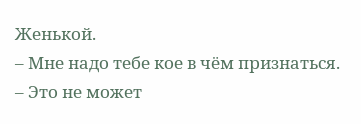Женькой.
– Мне надо тебе кое в чём признаться.
– Это не может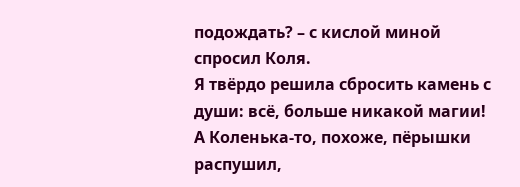подождать? – с кислой миной спросил Коля.
Я твёрдо решила сбросить камень с души: всё, больше никакой магии! А Коленька-то, похоже, пёрышки распушил,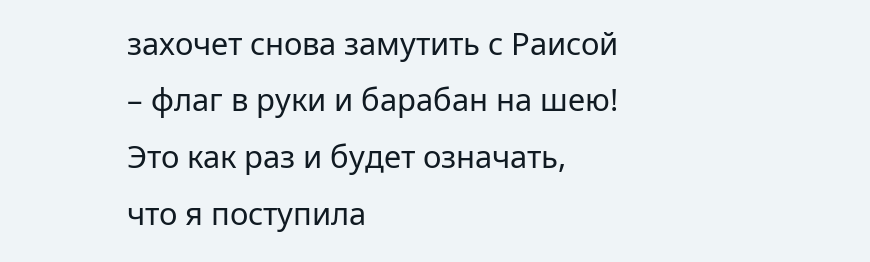захочет снова замутить с Раисой – флаг в руки и барабан на шею! Это как раз и будет означать, что я поступила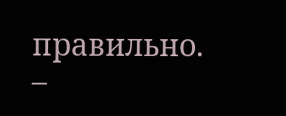правильно.
–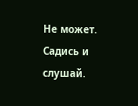Не может. Садись и слушай.